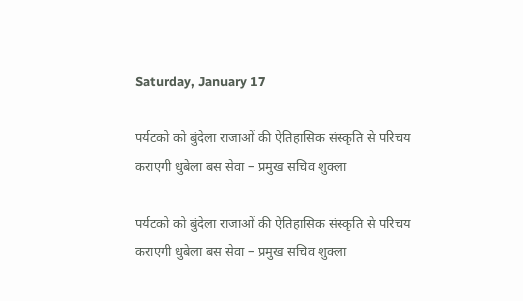Saturday, January 17

पर्यटको को बुंदेला राजाओं की ऐतिहासिक संस्कृति से परिचय कराएगी धुबेला बस सेवा – प्रमुख सचिव शुक्ला

पर्यटको को बुंदेला राजाओं की ऐतिहासिक संस्कृति से परिचय कराएगी धुबेला बस सेवा – प्रमुख सचिव शुक्ला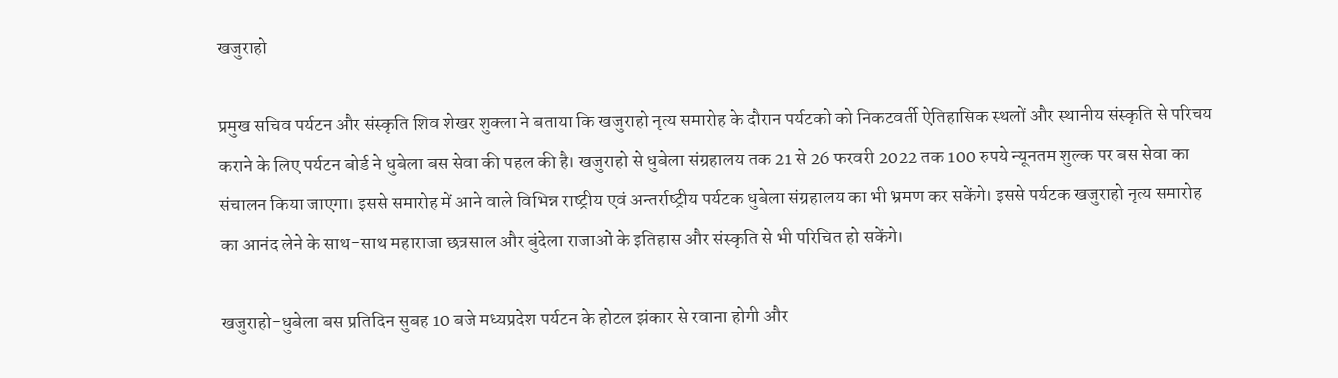खजुराहो

प्रमुख सचिव पर्यटन और संस्कृति शिव शेखर शुक्ला ने बताया कि खजुराहो नृत्य समारोह के दौरान पर्यटको को निकटवर्ती ऐतिहासिक स्थलों और स्थानीय संस्कृति से परिचय कराने के लिए पर्यटन बोर्ड ने धुबेला बस सेवा की पहल की है। खजुराहो से धुबेला संग्रहालय तक 21 से 26 फरवरी 2022 तक 100 रुपये न्यूनतम शुल्क पर बस सेवा का संचालन किया जाएगा। इससे समारोह में आने वाले विभिन्न राष्‍ट्रीय एवं अन्‍तर्राष्‍ट्रीय पर्यटक धुबेला संग्रहालय का भी भ्रमण कर सकेंगे। इससे पर्यटक खजुराहो नृत्य समारोह का आनंद लेने के साथ-साथ महाराजा छत्रसाल और बुंदेला राजाओं के इतिहास और संस्कृति से भी परिचित हो सकेंगे।

खजुराहो-धुबेला बस प्रतिदिन सुबह 10 बजे मध्‍यप्रदेश पर्यटन के होटल झंकार से रवाना होगी और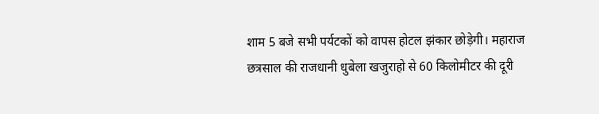शाम 5 बजे सभी पर्यटकों को वापस होटल झंकार छोड़ेगी। महाराज छत्रसाल की राजधानी धुबेला खजुराहो से 60 किलोमीटर की दूरी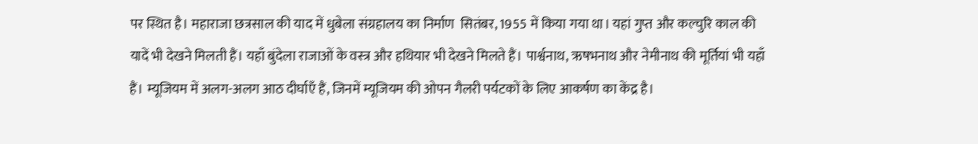पर स्थित है। महाराजा छत्रसाल की याद में धुबेला संग्रहालय का निर्माण  सितंबर, 1955 में किया गया था। यहां गुप्त और कल्चुरि काल की यादें भी देखने मिलती हैं। यहाँ बुंदेला राजाओं के वस्त्र और हथियार भी देखने मिलते हैं। पार्श्वनाथ, ऋषभनाथ और नेमीनाथ की मूर्तियां भी यहाँ हैं। म्यूजियम में अलग-अलग आठ दीर्घाएँ हैं, जिनमें म्यूजियम की ओपन गैलरी पर्यटकों के लिए आकर्षण का केंद्र है।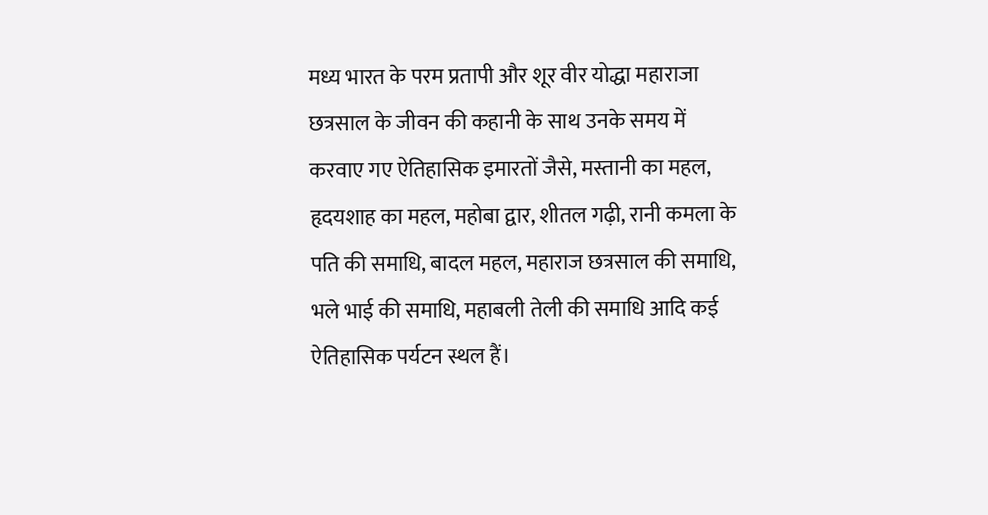मध्य भारत के परम प्रतापी और शूर वीर योद्धा महाराजा छत्रसाल के जीवन की कहानी के साथ उनके समय में करवाए गए ऐतिहासिक इमारतों जैसे, मस्तानी का महल, हृदयशाह का महल, महोबा द्वार, शीतल गढ़ी, रानी कमला के पति की समाधि, बादल महल, महाराज छत्रसाल की समाधि, भले भाई की समाधि, महाबली तेली की समाधि आदि कई ऐतिहासिक पर्यटन स्थल हैं।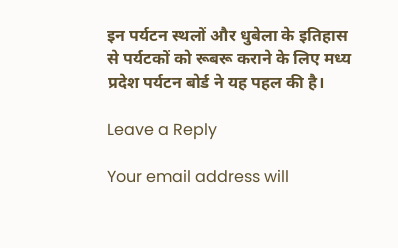इन पर्यटन स्थलों और धुबेला के इतिहास से पर्यटकों को रूबरू कराने के लिए मध्य प्रदेश पर्यटन बोर्ड ने यह पहल की है।

Leave a Reply

Your email address will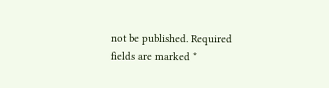not be published. Required fields are marked *